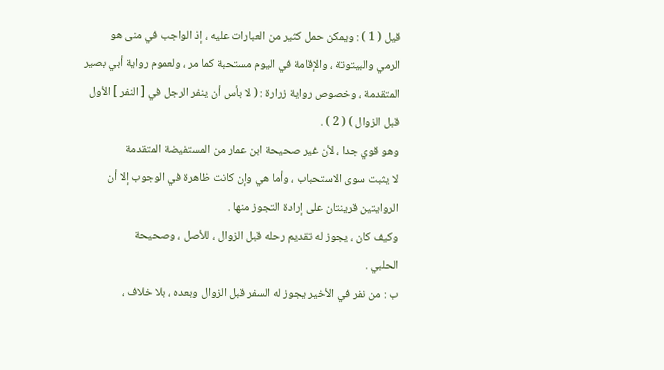قيل ( 1 ) : ويمكن حمل كثير من العبارات عليه ، إذ الواجب في منى هو
الرمي والبيتوتة ، والإقامة في اليوم مستحبة كما مر ، ولعموم رواية أبي بصير
المتقدمة ، وخصوص رواية زرارة : ( لا بأس أن ينفر الرجل في [ النفر ] الأول
قبل الزوال ) ( 2 ) .
وهو قوي جدا ، لأن غير صحيحة ابن عمار من المستفيضة المتقدمة
لا يثبت سوى الاستحباب ، وأما هي وإن كانت ظاهرة في الوجوب إلا أن
الروايتين قرينتان على إرادة التجوز منها .
وكيف كان ، يجوز له تقديم رحله قبل الزوال ، للأصل ، وصحيحة
الحلبي .
ب : من نفر في الأخير يجوز له السفر قبل الزوال وبعده ، بلا خلاف ،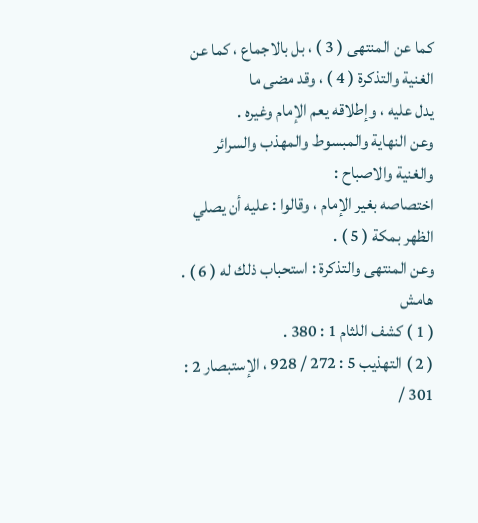كما عن المنتهى ( 3 ) ، بل بالاجماع ، كما عن الغنية والتذكرة ( 4 ) ، وقد مضى ما
يدل عليه ، وإطلاقه يعم الإمام وغيره .
وعن النهاية والمبسوط والمهذب والسرائر والغنية والاصباح :
اختصاصه بغير الإمام ، وقالوا : عليه أن يصلي الظهر بمكة ( 5 ) .
وعن المنتهى والتذكرة : استحباب ذلك له ( 6 ) .
هامش
( 1 ) كشف اللثام 1 : 380 .
( 2 ) التهذيب 5 : 272 / 928 ، الإستبصار 2 : 301 /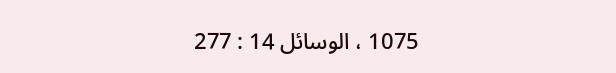1075 ، الوسائل 14 : 277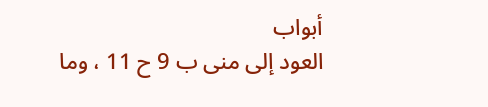أبواب
العود إلى منى ب 9 ح 11 ، وما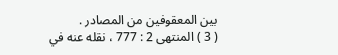بين المعقوفين من المصادر .
( 3 ) المنتهى 2 : 777 ، نقله عنه في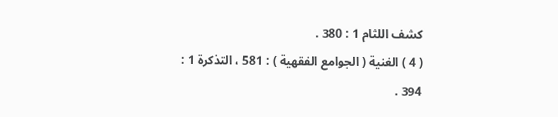كشف اللثام 1 : 380 .
( 4 ) الغنية ( الجوامع الفقهية ) : 581 ، التذكرة 1 : 394 .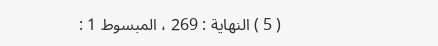( 5 ) النهاية : 269 ، المبسوط 1 :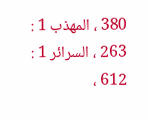380 ، المهذب 1 : 263 ، السرائر 1 : 612 ،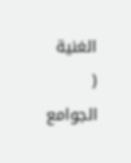الغنية
( الجوامع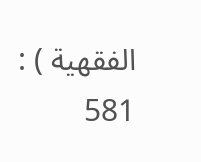الفقهية ) : 581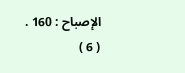الإصباح : 160 .
( 6 )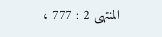المنتهى 2 : 777 ،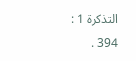التذكرة 1 : 394 .